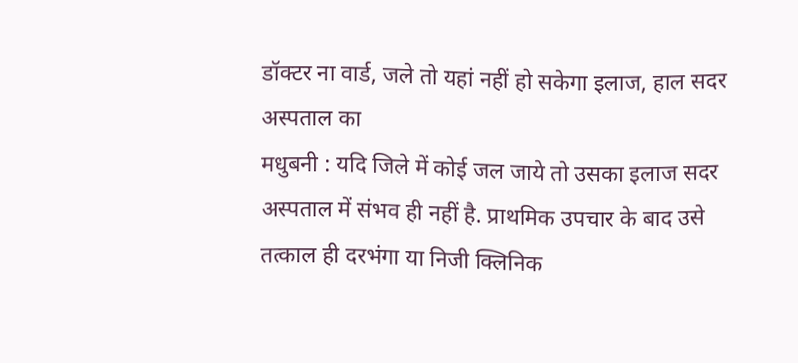डॉक्टर ना वार्ड, जले तो यहां नहीं हो सकेगा इलाज, हाल सदर अस्पताल का
मधुबनी : यदि जिले में कोई जल जाये तो उसका इलाज सदर अस्पताल में संभव ही नहीं है. प्राथमिक उपचार के बाद उसे तत्काल ही दरभंगा या निजी क्लिनिक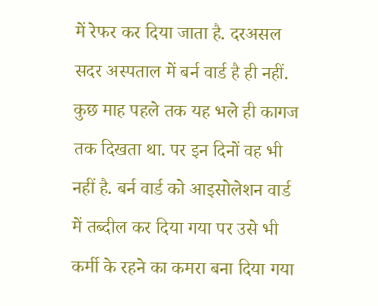में रेफर कर दिया जाता है. दरअसल सदर अस्पताल में बर्न वार्ड है ही नहीं. कुछ माह पहले तक यह भले ही कागज तक दिखता था. पर इन दिनों वह भी नहीं है. बर्न वार्ड को आइसोलेशन वार्ड में तब्दील कर दिया गया पर उसे भी कर्मी के रहने का कमरा बना दिया गया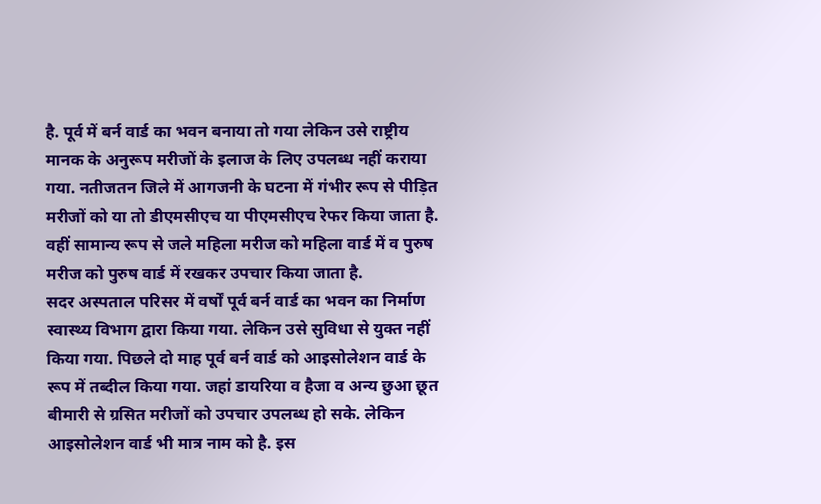है. पूर्व में बर्न वार्ड का भवन बनाया तो गया लेकिन उसे राष्ट्रीय मानक के अनुरूप मरीजों के इलाज के लिए उपलब्ध नहीं कराया गया. नतीजतन जिले में आगजनी के घटना में गंभीर रूप से पीड़ित मरीजों को या तो डीएमसीएच या पीएमसीएच रेफर किया जाता है. वहीं सामान्य रूप से जले महिला मरीज को महिला वार्ड में व पुरुष मरीज को पुरुष वार्ड में रखकर उपचार किया जाता है.
सदर अस्पताल परिसर में वर्षों पूर्व बर्न वार्ड का भवन का निर्माण स्वास्थ्य विभाग द्वारा किया गया. लेकिन उसे सुविधा से युक्त नहीं किया गया. पिछले दो माह पूर्व बर्न वार्ड को आइसोलेशन वार्ड के रूप में तब्दील किया गया. जहां डायरिया व हैजा व अन्य छुआ छूत बीमारी से ग्रसित मरीजों को उपचार उपलब्ध हो सके. लेकिन आइसोलेशन वार्ड भी मात्र नाम को है. इस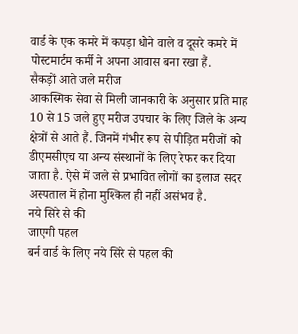वार्ड के एक कमरे में कपड़ा धोने वाले व दूसरे कमरे में पोस्टमार्टम कर्मी ने अपना आवास बना रखा हैं.
सैकड़ों आते जले मरीज
आकस्मिक सेवा से मिली जानकारी के अनुसार प्रति माह 10 से 15 जले हुए मरीज उपचार के लिए जिले के अन्य क्षेत्रों से आते हैं. जिनमें गंभीर रूप से पीड़ित मरीजों को डीएमसीएच या अन्य संस्थानों के लिए रेफर कर दिया जाता है. ऐसे में जले से प्रभावित लोगों का इलाज सदर अस्पताल में होना मुश्किल ही नहीं असंभव है.
नये सिरे से की
जाएगी पहल
बर्न वार्ड के लिए नये सिरे से पहल की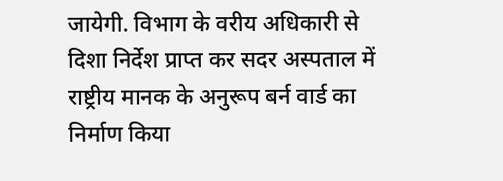जायेगी. विभाग के वरीय अधिकारी से दिशा निर्देश प्राप्त कर सदर अस्पताल में राष्ट्रीय मानक के अनुरूप बर्न वार्ड का निर्माण किया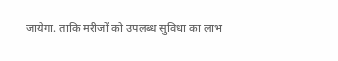जायेगा. ताकि मरीजों को उपलब्ध सुविधा का लाभ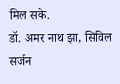मिल सके.
डॉ. अमर नाथ झा, सिविल सर्जन